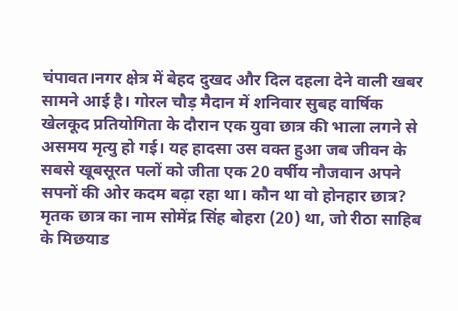चंपावत।नगर क्षेत्र में बेहद दुखद और दिल दहला देने वाली खबर सामने आई है। गोरल चौड़ मैदान में शनिवार सुबह वार्षिक खेलकूद प्रतियोगिता के दौरान एक युवा छात्र की भाला लगने से असमय मृत्यु हो गई। यह हादसा उस वक्त हुआ जब जीवन के सबसे खूबसूरत पलों को जीता एक 20 वर्षीय नौजवान अपने सपनों की ओर कदम बढ़ा रहा था। कौन था वो होनहार छात्र? मृतक छात्र का नाम सोमेंद्र सिंह बोहरा (20) था, जो रीठा साहिब के मिछयाड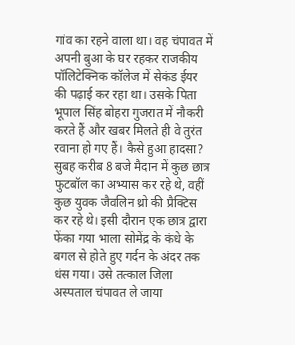गांव का रहने वाला था। वह चंपावत में अपनी बुआ के घर रहकर राजकीय पॉलिटेक्निक कॉलेज में सेकंड ईयर की पढ़ाई कर रहा था। उसके पिता भूपाल सिंह बोहरा गुजरात में नौकरी करते हैं और खबर मिलते ही वे तुरंत रवाना हो गए हैं। कैसे हुआ हादसा? सुबह करीब 8 बजे मैदान में कुछ छात्र फुटबॉल का अभ्यास कर रहे थे, वहीं कुछ युवक जैवलिन थ्रो की प्रैक्टिस कर रहे थे। इसी दौरान एक छात्र द्वारा फेंका गया भाला सोमेंद्र के कंधे के बगल से होते हुए गर्दन के अंदर तक धंस गया। उसे तत्काल जिला अस्पताल चंपावत ले जाया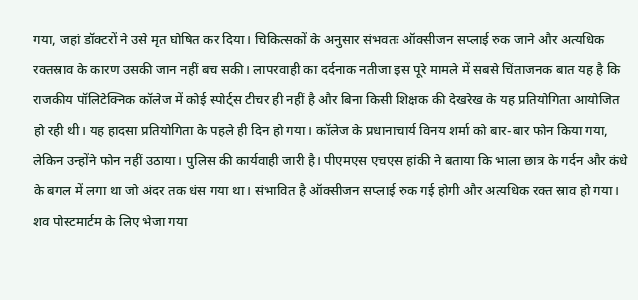गया, जहां डॉक्टरों ने उसे मृत घोषित कर दिया। चिकित्सकों के अनुसार संभवतः ऑक्सीजन सप्लाई रुक जाने और अत्यधिक रक्तस्राव के कारण उसकी जान नहीं बच सकी। लापरवाही का दर्दनाक नतीजा इस पूरे मामले में सबसे चिंताजनक बात यह है कि राजकीय पॉलिटेक्निक कॉलेज में कोई स्पोर्ट्स टीचर ही नहीं है और बिना किसी शिक्षक की देखरेख के यह प्रतियोगिता आयोजित हो रही थी। यह हादसा प्रतियोगिता के पहले ही दिन हो गया। कॉलेज के प्रधानाचार्य विनय शर्मा को बार-बार फोन किया गया, लेकिन उन्होंने फोन नहीं उठाया। पुलिस की कार्यवाही जारी है। पीएमएस एचएस हांकी ने बताया कि भाला छात्र के गर्दन और कंधे के बगल में लगा था जो अंदर तक धंस गया था। संभावित है ऑक्सीजन सप्लाई रुक गई होगी और अत्यधिक रक्त स्राव हो गया। शव पोस्टमार्टम के लिए भेजा गया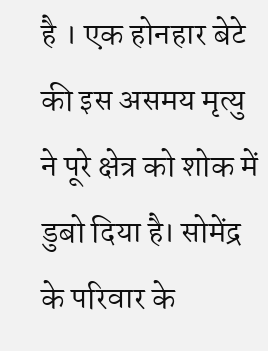है । एक होनहार बेटे की इस असमय मृत्यु ने पूरे क्षेत्र को शोक में डुबो दिया है। सोमेंद्र के परिवार के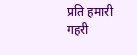प्रति हमारी गहरी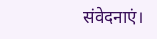संवेदनाएं।